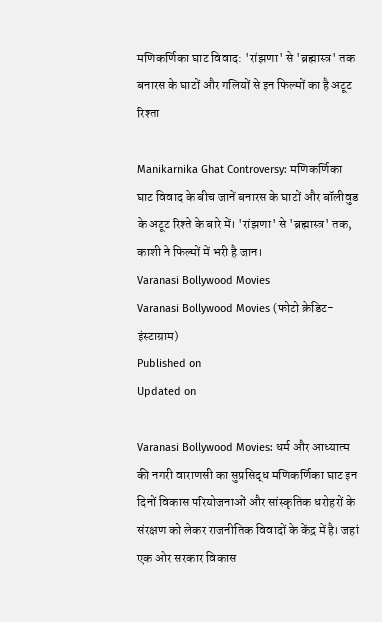मणिकर्णिका घाट विवाद: 'रांझणा' से 'ब्रह्मास्त्र' तक बनारस के घाटों और गलियों से इन फिल्मों का है अटूट रिश्ता

Manikarnika Ghat Controversy: मणिकर्णिका घाट विवाद के बीच जानें बनारस के घाटों और बॉलीवुड के अटूट रिश्ते के बारे में। 'रांझणा' से 'ब्रह्मास्त्र' तक, काशी ने फिल्मों में भरी है जान।
Varanasi Bollywood Movies
Varanasi Bollywood Movies (फोटो क्रेडिट-इंस्टाग्राम)
Published on
Updated on

Varanasi Bollywood Movies: धर्म और आध्यात्म की नगरी वाराणसी का सुप्रसिद्ध मणिकर्णिका घाट इन दिनों विकास परियोजनाओं और सांस्कृतिक धरोहरों के संरक्षण को लेकर राजनीतिक विवादों के केंद्र में है। जहां एक ओर सरकार विकास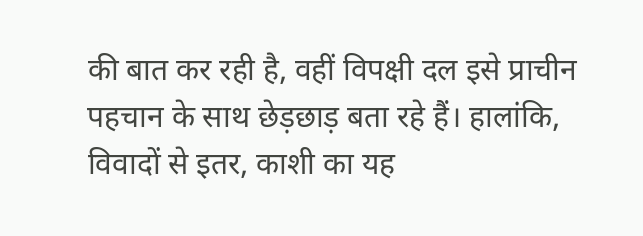की बात कर रही है, वहीं विपक्षी दल इसे प्राचीन पहचान के साथ छेड़छाड़ बता रहे हैं। हालांकि, विवादों से इतर, काशी का यह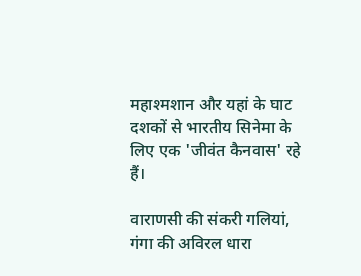महाश्मशान और यहां के घाट दशकों से भारतीय सिनेमा के लिए एक 'जीवंत कैनवास' रहे हैं।

वाराणसी की संकरी गलियां, गंगा की अविरल धारा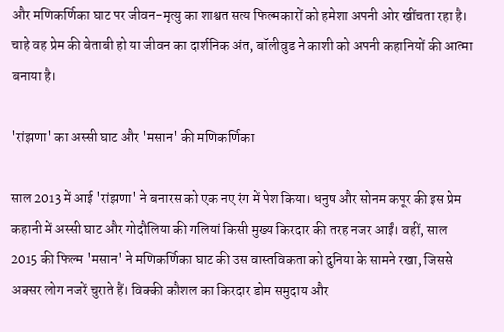और मणिकर्णिका घाट पर जीवन-मृत्यु का शाश्वत सत्य फिल्मकारों को हमेशा अपनी ओर खींचता रहा है। चाहे वह प्रेम की बेताबी हो या जीवन का दार्शनिक अंत, बॉलीवुड ने काशी को अपनी कहानियों की आत्मा बनाया है।

'रांझणा' का अस्सी घाट और 'मसान' की मणिकर्णिका

साल 2013 में आई 'रांझणा' ने बनारस को एक नए रंग में पेश किया। धनुष और सोनम कपूर की इस प्रेम कहानी में अस्सी घाट और गोदौलिया की गलियां किसी मुख्य किरदार की तरह नजर आईं। वहीं, साल 2015 की फिल्म 'मसान' ने मणिकर्णिका घाट की उस वास्तविकता को दुनिया के सामने रखा, जिससे अक्सर लोग नजरें चुराते हैं। विक्की कौशल का किरदार डोम समुदाय और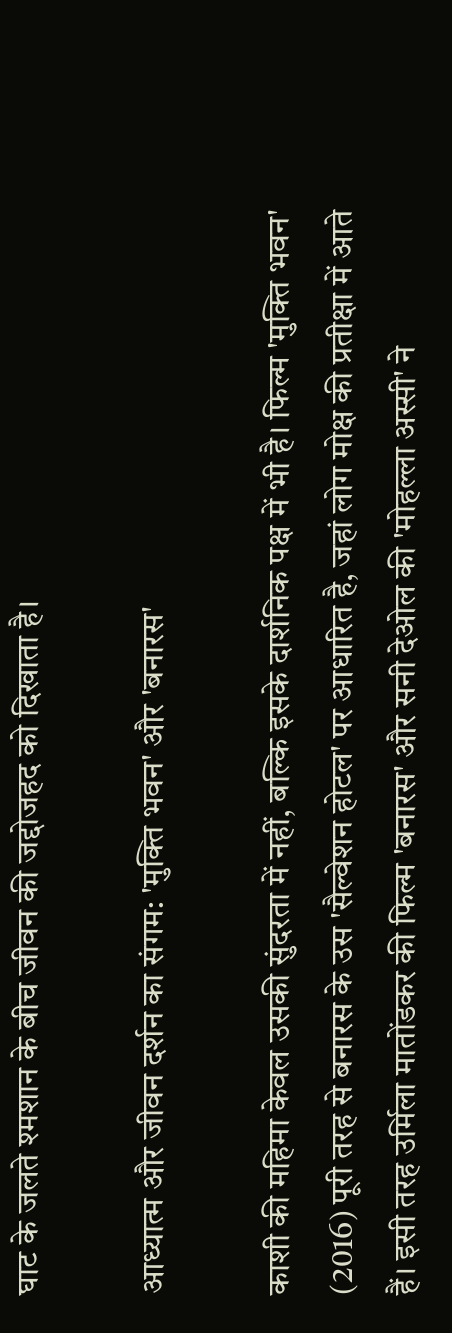घाट के जलते श्मशान के बीच जीवन की जद्दोजहद को दिखाता है।

आध्यात्म और जीवन दर्शन का संगम: 'मुक्ति भवन' और 'बनारस'

काशी की महिमा केवल उसकी सुंदरता में नहीं, बल्कि इसके दार्शनिक पक्ष में भी है। फिल्म 'मुक्ति भवन' (2016) पूरी तरह से बनारस के उस 'सैल्वेशन होटल' पर आधारित है, जहां लोग मोक्ष की प्रतीक्षा में आते हैं। इसी तरह उर्मिला मातोंडकर की फिल्म 'बनारस' और सनी देओल की 'मोहल्ला अस्सी' ने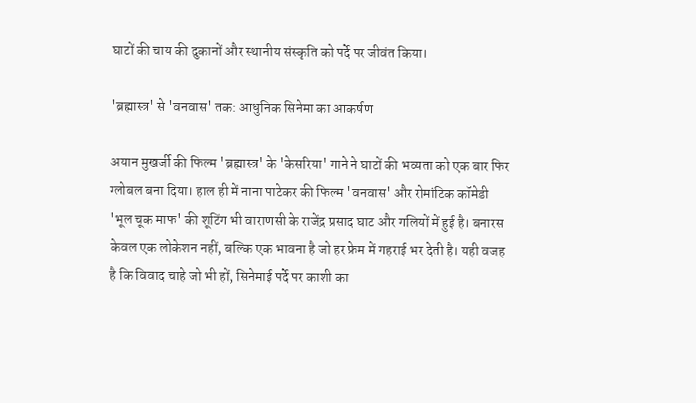घाटों की चाय की दुकानों और स्थानीय संस्कृति को पर्दे पर जीवंत किया।

'ब्रह्मास्त्र' से 'वनवास' तक: आधुनिक सिनेमा का आकर्षण

अयान मुखर्जी की फिल्म 'ब्रह्मास्त्र' के 'केसरिया' गाने ने घाटों की भव्यता को एक बार फिर ग्लोबल बना दिया। हाल ही में नाना पाटेकर की फिल्म 'वनवास' और रोमांटिक कॉमेडी 'भूल चूक माफ' की शूटिंग भी वाराणसी के राजेंद्र प्रसाद घाट और गलियों में हुई है। बनारस केवल एक लोकेशन नहीं, बल्कि एक भावना है जो हर फ्रेम में गहराई भर देती है। यही वजह है कि विवाद चाहे जो भी हों, सिनेमाई पर्दे पर काशी का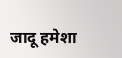जादू हमेशा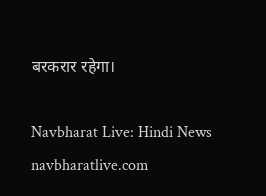बरकरार रहेगा।

Navbharat Live: Hindi News
navbharatlive.com